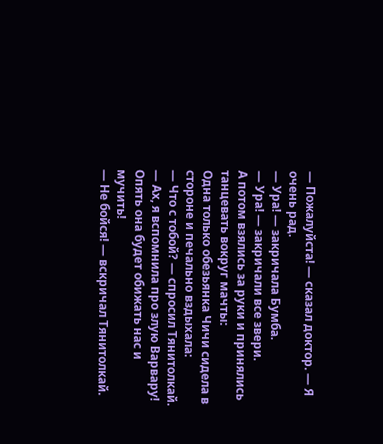— Пожалуйста! — сказал доктор. — Я очень рад.
— Ура! — закричала Бумба.
— Ура! — закричали все звери.
А потом взялись за руки и принялись танцевать вокруг мачты:
Одна только обезьянка Чичи сидела в стороне и печально вздыхала:
— Что с тобой? — спросил Тянитолкай.
— Ах, я вспомнила про злую Варвару! Опять она будет обижать нас и мучить!
— Не бойся! — вскричал Тянитолкай.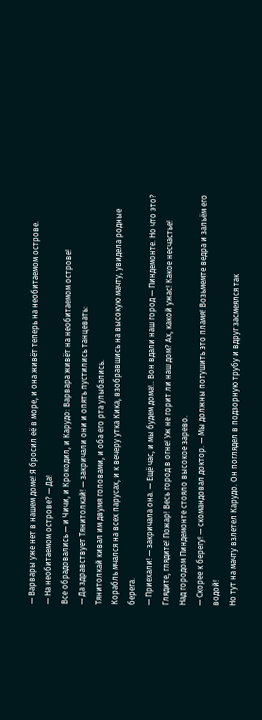— Варвары уже нет в нашем доме! Я бросил её в море, и она живёт теперь на необитаемом острове.
— На необитаемом острове? — Да!
Все обрадовались — и Чичи, и Крокодил, и Карудо: Варвара живёт на необитаемом острове!
— Да здравствует Тянитолкай! — закричали они и опять пустились танцевать:
Тянитолкай кивал им двумя головами, и оба его рта улыбались.
Корабль мчался на всех парусах, и к вечеру утка Кика, взобравшись на высокую мачту, увидела родные берега.
— Приехали! — закричала она. — Ещё час, и мы будем дома!.. Вон вдали наш город — Пиндемонте. Но что это? Глядите, глядите! Пожар! Весь город в огне! Уж не горит ли наш дом? Ах, какой ужас! Какое несчастье!
Над городом Пиндемонте стояло высокое зарево.
— Скорее к берегу! — скомандовал доктор. — Мы должны потушить это пламя! Возьмемте ведра и зальём его водой!
Но тут на мачту взлетел Карудо. Он поглядел в подзорную трубу и вдруг засмеялся так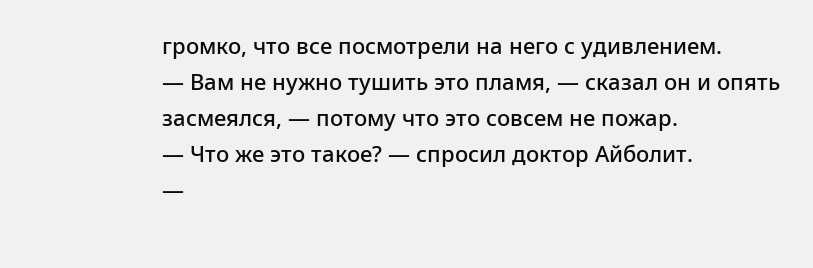громко, что все посмотрели на него с удивлением.
— Вам не нужно тушить это пламя, — сказал он и опять засмеялся, — потому что это совсем не пожар.
— Что же это такое? — спросил доктор Айболит.
—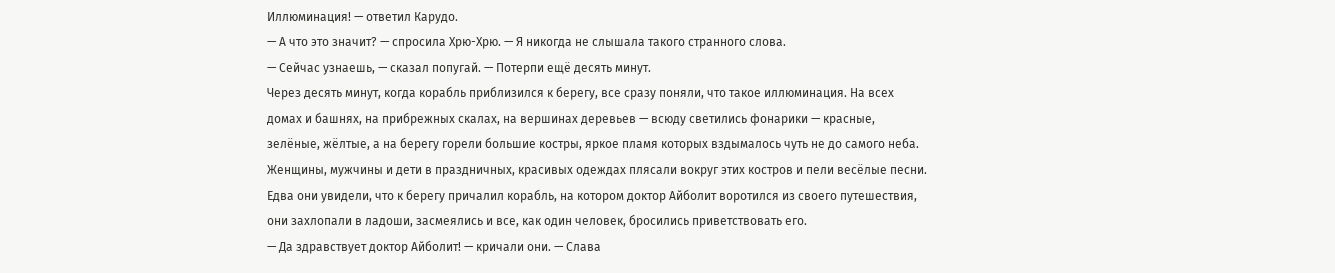Иллюминация! — ответил Карудо.
— А что это значит? — спросила Хрю-Хрю. — Я никогда не слышала такого странного слова.
— Сейчас узнаешь, — сказал попугай. — Потерпи ещё десять минут.
Через десять минут, когда корабль приблизился к берегу, все сразу поняли, что такое иллюминация. На всех домах и башнях, на прибрежных скалах, на вершинах деревьев — всюду светились фонарики — красные, зелёные, жёлтые, а на берегу горели большие костры, яркое пламя которых вздымалось чуть не до самого неба. Женщины, мужчины и дети в праздничных, красивых одеждах плясали вокруг этих костров и пели весёлые песни.
Едва они увидели, что к берегу причалил корабль, на котором доктор Айболит воротился из своего путешествия, они захлопали в ладоши, засмеялись и все, как один человек, бросились приветствовать его.
— Да здравствует доктор Айболит! — кричали они. — Слава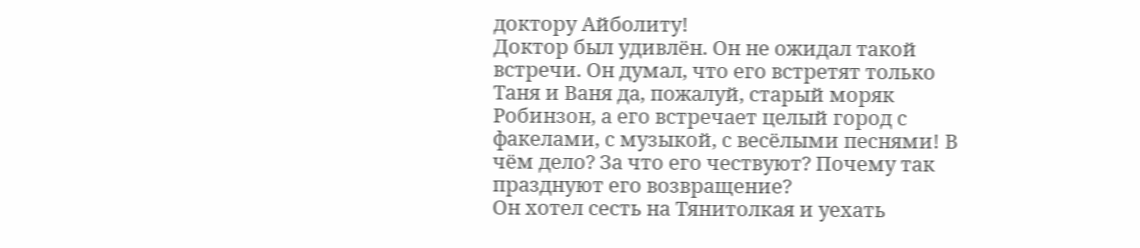доктору Айболиту!
Доктор был удивлён. Он не ожидал такой встречи. Он думал, что его встретят только Таня и Ваня да, пожалуй, старый моряк Робинзон, а его встречает целый город с факелами, с музыкой, с весёлыми песнями! В чём дело? За что его чествуют? Почему так празднуют его возвращение?
Он хотел сесть на Тянитолкая и уехать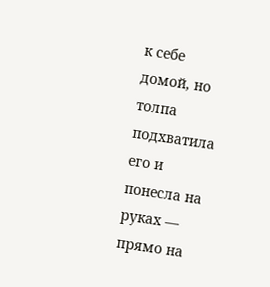к себе домой, но толпа подхватила его и понесла на руках — прямо на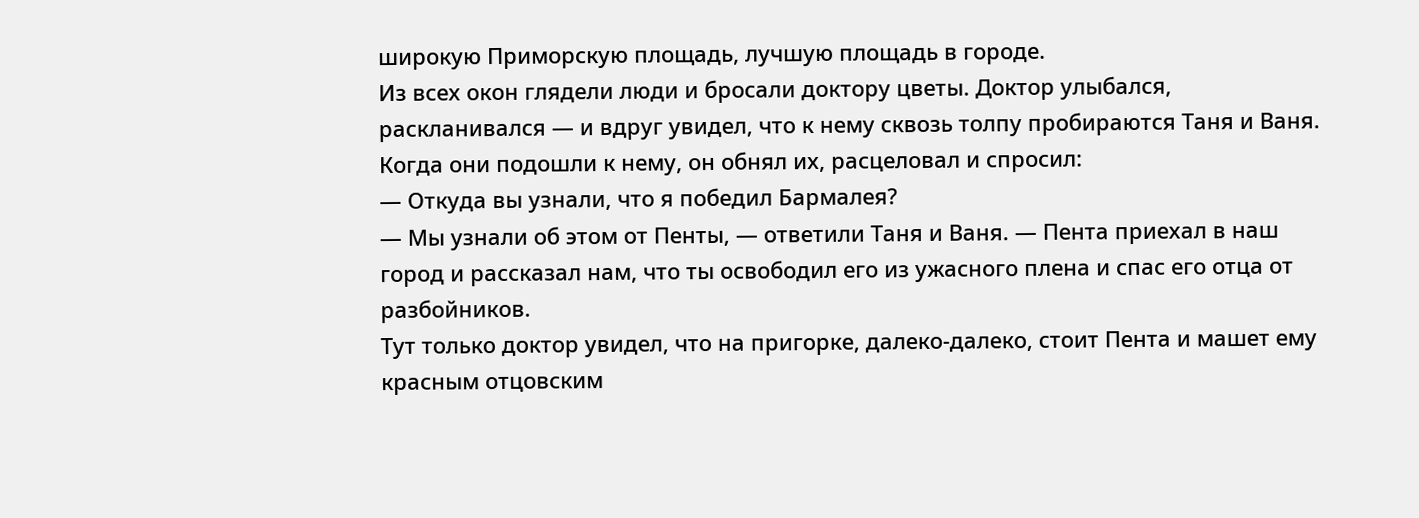широкую Приморскую площадь, лучшую площадь в городе.
Из всех окон глядели люди и бросали доктору цветы. Доктор улыбался, раскланивался — и вдруг увидел, что к нему сквозь толпу пробираются Таня и Ваня.
Когда они подошли к нему, он обнял их, расцеловал и спросил:
— Откуда вы узнали, что я победил Бармалея?
— Мы узнали об этом от Пенты, — ответили Таня и Ваня. — Пента приехал в наш город и рассказал нам, что ты освободил его из ужасного плена и спас его отца от разбойников.
Тут только доктор увидел, что на пригорке, далеко-далеко, стоит Пента и машет ему красным отцовским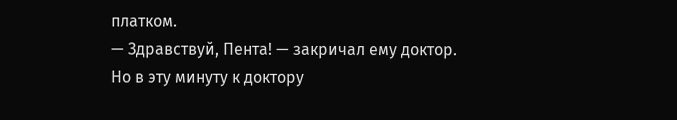платком.
— Здравствуй, Пента! — закричал ему доктор.
Но в эту минуту к доктору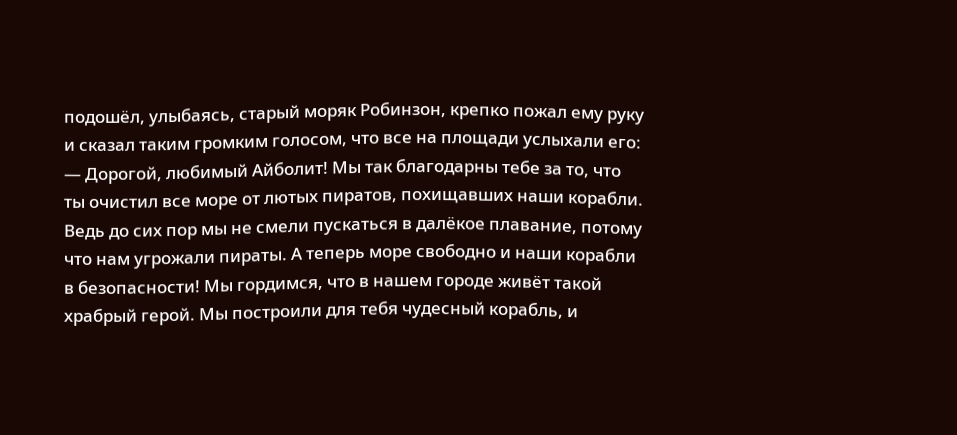подошёл, улыбаясь, старый моряк Робинзон, крепко пожал ему руку и сказал таким громким голосом, что все на площади услыхали его:
— Дорогой, любимый Айболит! Мы так благодарны тебе за то, что ты очистил все море от лютых пиратов, похищавших наши корабли. Ведь до сих пор мы не смели пускаться в далёкое плавание, потому что нам угрожали пираты. А теперь море свободно и наши корабли в безопасности! Мы гордимся, что в нашем городе живёт такой храбрый герой. Мы построили для тебя чудесный корабль, и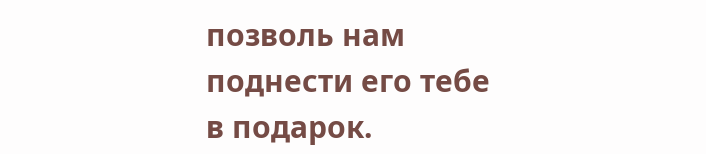позволь нам поднести его тебе в подарок.